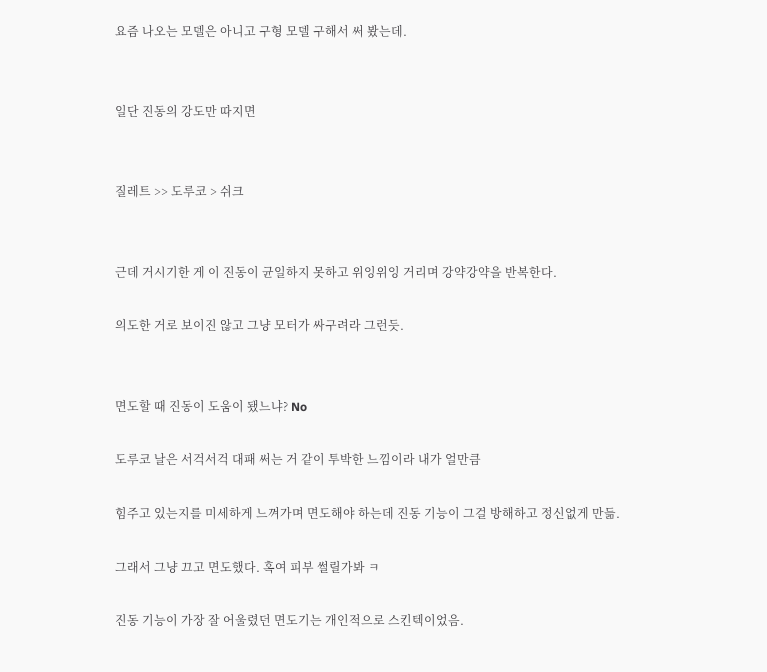요즘 나오는 모델은 아니고 구형 모델 구해서 써 봤는데.


일단 진동의 강도만 따지면


질레트 >> 도루코 > 쉬크


근데 거시기한 게 이 진동이 균일하지 못하고 위잉위잉 거리며 강약강약을 반복한다.

의도한 거로 보이진 않고 그냥 모터가 싸구려라 그런듯.


면도할 때 진동이 도움이 됐느냐? No

도루코 날은 서걱서걱 대패 써는 거 같이 투박한 느낌이라 내가 얼만큼

힘주고 있는지를 미세하게 느껴가며 면도해야 하는데 진동 기능이 그걸 방해하고 정신없게 만듦.

그래서 그냥 끄고 면도했다. 혹여 피부 썰릴가봐 ㅋ

진동 기능이 가장 잘 어울렸던 면도기는 개인적으로 스킨텍이었음.